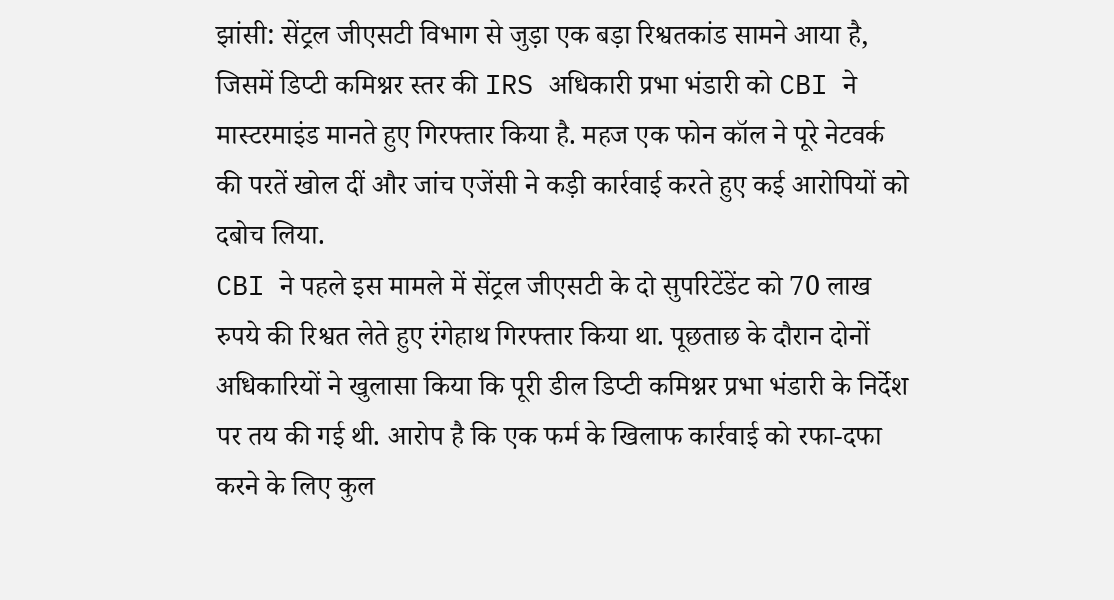झांसी: सेंट्रल जीएसटी विभाग से जुड़ा एक बड़ा रिश्वतकांड सामने आया है, जिसमें डिप्टी कमिश्नर स्तर की IRS अधिकारी प्रभा भंडारी को CBI ने मास्टरमाइंड मानते हुए गिरफ्तार किया है. महज एक फोन कॉल ने पूरे नेटवर्क की परतें खोल दीं और जांच एजेंसी ने कड़ी कार्रवाई करते हुए कई आरोपियों को दबोच लिया.
CBI ने पहले इस मामले में सेंट्रल जीएसटी के दो सुपरिटेंडेंट को 70 लाख रुपये की रिश्वत लेते हुए रंगेहाथ गिरफ्तार किया था. पूछताछ के दौरान दोनों अधिकारियों ने खुलासा किया कि पूरी डील डिप्टी कमिश्नर प्रभा भंडारी के निर्देश पर तय की गई थी. आरोप है कि एक फर्म के खिलाफ कार्रवाई को रफा-दफा करने के लिए कुल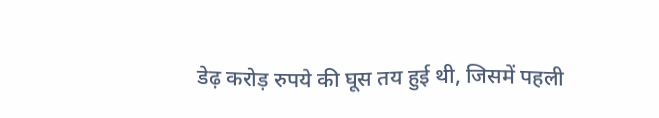डेढ़ करोड़ रुपये की घूस तय हुई थी, जिसमें पहली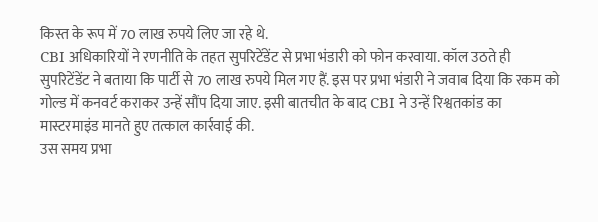किस्त के रूप में 70 लाख रुपये लिए जा रहे थे.
CBI अधिकारियों ने रणनीति के तहत सुपरिटेंडेंट से प्रभा भंडारी को फोन करवाया. कॉल उठते ही सुपरिटेंडेंट ने बताया कि पार्टी से 70 लाख रुपये मिल गए हैं. इस पर प्रभा भंडारी ने जवाब दिया कि रकम को गोल्ड में कनवर्ट कराकर उन्हें सौंप दिया जाए. इसी बातचीत के बाद CBI ने उन्हें रिश्वतकांड का मास्टरमाइंड मानते हुए तत्काल कार्रवाई की.
उस समय प्रभा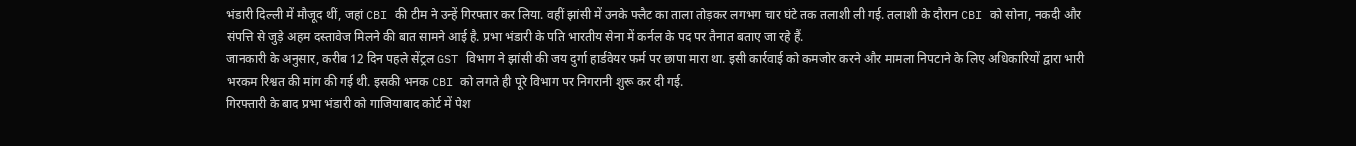भंडारी दिल्ली में मौजूद थीं, जहां CBI की टीम ने उन्हें गिरफ्तार कर लिया. वहीं झांसी में उनके फ्लैट का ताला तोड़कर लगभग चार घंटे तक तलाशी ली गई. तलाशी के दौरान CBI को सोना, नकदी और संपत्ति से जुड़े अहम दस्तावेज मिलने की बात सामने आई है. प्रभा भंडारी के पति भारतीय सेना में कर्नल के पद पर तैनात बताए जा रहे हैं.
जानकारी के अनुसार, करीब 12 दिन पहले सेंट्रल GST विभाग ने झांसी की जय दुर्गा हार्डवेयर फर्म पर छापा मारा था. इसी कार्रवाई को कमजोर करने और मामला निपटाने के लिए अधिकारियों द्वारा भारी भरकम रिश्वत की मांग की गई थी. इसकी भनक CBI को लगते ही पूरे विभाग पर निगरानी शुरू कर दी गई.
गिरफ्तारी के बाद प्रभा भंडारी को गाजियाबाद कोर्ट में पेश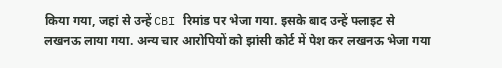किया गया, जहां से उन्हें CBI रिमांड पर भेजा गया. इसके बाद उन्हें फ्लाइट से लखनऊ लाया गया. अन्य चार आरोपियों को झांसी कोर्ट में पेश कर लखनऊ भेजा गया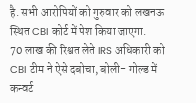है. सभी आरोपियों को गुरुवार को लखनऊ स्थित CBI कोर्ट में पेश किया जाएगा.
70 लाख की रिश्वत लेते IRS अधिकारी को CBI टीम ने ऐसे दबोचा, बोली- गोल्ड में कन्वर्ट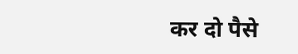कर दो पैसे